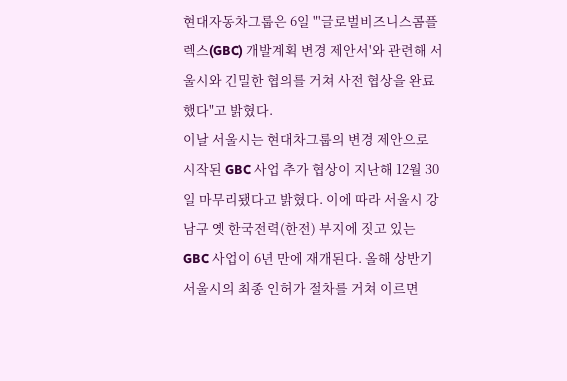현대자동차그룹은 6일 "'글로벌비즈니스콤플렉스(GBC) 개발계획 변경 제안서'와 관련해 서울시와 긴밀한 협의를 거쳐 사전 협상을 완료했다"고 밝혔다.
이날 서울시는 현대차그룹의 변경 제안으로 시작된 GBC 사업 추가 협상이 지난해 12월 30일 마무리됐다고 밝혔다. 이에 따라 서울시 강남구 옛 한국전력(한전) 부지에 짓고 있는 GBC 사업이 6년 만에 재개된다. 올해 상반기 서울시의 최종 인허가 절차를 거쳐 이르면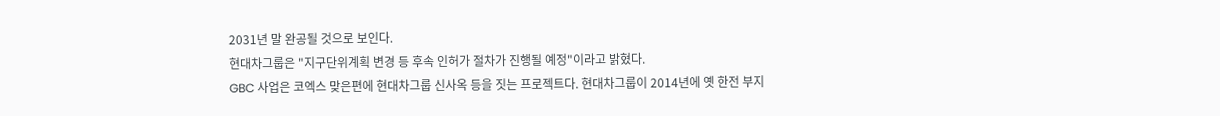2031년 말 완공될 것으로 보인다.
현대차그룹은 "지구단위계획 변경 등 후속 인허가 절차가 진행될 예정"이라고 밝혔다.
GBC 사업은 코엑스 맞은편에 현대차그룹 신사옥 등을 짓는 프로젝트다. 현대차그룹이 2014년에 옛 한전 부지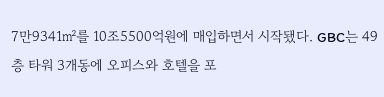7만9341㎡를 10조5500억원에 매입하면서 시작됐다. GBC는 49층 타워 3개동에 오피스와 호텔을 포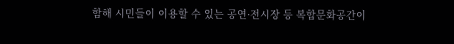함해 시민들이 이용할 수 있는 공연·전시장 등 복합문화공간이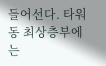들어선다. 타워동 최상층부에는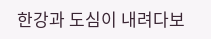한강과 도심이 내려다보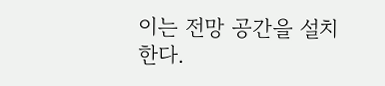이는 전망 공간을 설치한다.